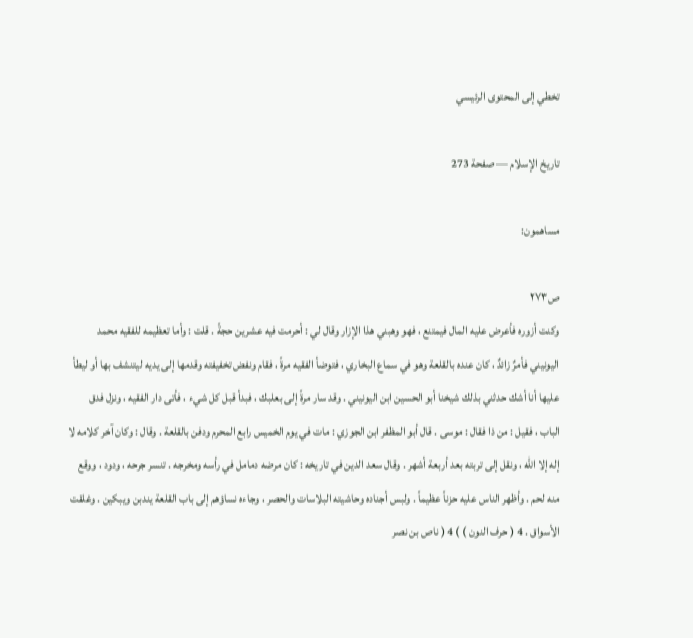تخطي إلى المحتوى الرئيسي

تاريخ الإسلام — صفحة 273

مساهمون:

ص٢٧٣
وكنت أزوره فأعرض عليه المال فيمتنع ، فهو وهبني هذا الإزار وقال لي : أحرمت فيه عشرين حجةً . قلت : وأما تعظيمه للفقيه محمد اليونيني فأمرٌ زائدٌ ، كان عنده بالقلعة وهو في سماع البخاري ، فتوضأ الفقيه مرةً ، فقام ونفض تخفيفته وقدمها إلى يديه ليتنشف بها أو ليطأ عليها أنا أشك حدثني بذلك شيخنا أبو الحسين ابن اليونيني . وقد سار مرةً إلى بعلبك ، فبدأ قبل كل شيء ، فأتى دار الفقيه ، ونزل فدق الباب ، فقيل : من ذا فقال : موسى . قال أبو المظفر ابن الجوزي : مات في يوم الخميس رابع المحرم ودفن بالقلعة . وقال : وكان آخر كلامه لا إله إلا الله ، ونقل إلى تربته بعد أربعة أشهر . وقال سعد الدين في تاريخه : كان مرضه دمامل في رأسه ومخرجه . تنسر جرحه ، ودود ، ووقع منه لحم . وأظهر الناس عليه حزناً عظيماً . ولبس أجناده وحاشيته البلاسات والحصر ، وجاءه نساؤهم إلى باب القلعة يندبن ويبكين . وغلقت الأسواق . 4 ( حرف النون ) ) 4 ( ناص بن نصر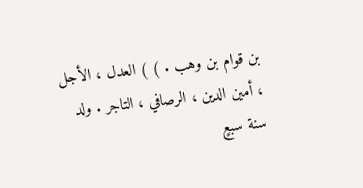بن قوام بن وهب . ) ) العدل ، الأجل ، أمين الدين ، الرصافي ، التاجر . ولد سنة سبعٍ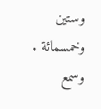وستين وخمسمائة . وسمع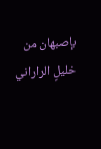بإصبهان من خليلٍ الراراني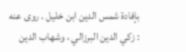بإفادة شمس الدين ابن خليل . روى عنه : زكي الدين البرزالي ، وشهاب الدين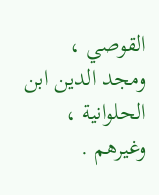القوصي ، ومجد الدين ابن الحلوانية ، وغيرهم .